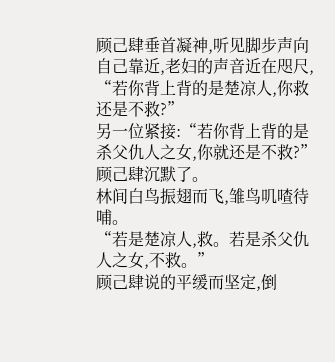顾己肆垂首凝神,听见脚步声向自己靠近,老妇的声音近在咫尺,
“若你背上背的是楚凉人,你救还是不救?”
另一位紧接:“若你背上背的是杀父仇人之女,你就还是不救?”
顾己肆沉默了。
林间白鸟振翅而飞,雏鸟叽喳待哺。
“若是楚凉人,救。若是杀父仇人之女,不救。”
顾己肆说的平缓而坚定,倒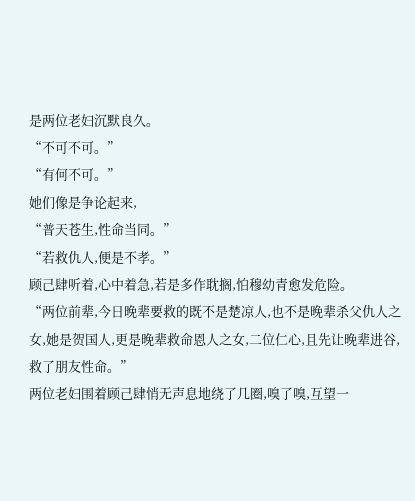是两位老妇沉默良久。
“不可不可。”
“有何不可。”
她们像是争论起来,
“普天苍生,性命当同。”
“若救仇人,便是不孝。”
顾己肆听着,心中着急,若是多作耽搁,怕穆幼青愈发危险。
“两位前辈,今日晚辈要救的既不是楚凉人,也不是晚辈杀父仇人之女,她是贺国人,更是晚辈救命恩人之女,二位仁心,且先让晚辈进谷,救了朋友性命。”
两位老妇围着顾己肆悄无声息地绕了几圈,嗅了嗅,互望一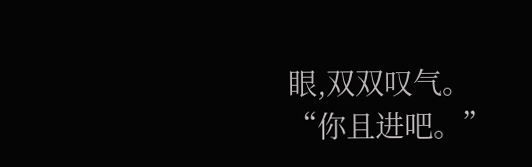眼,双双叹气。
“你且进吧。”